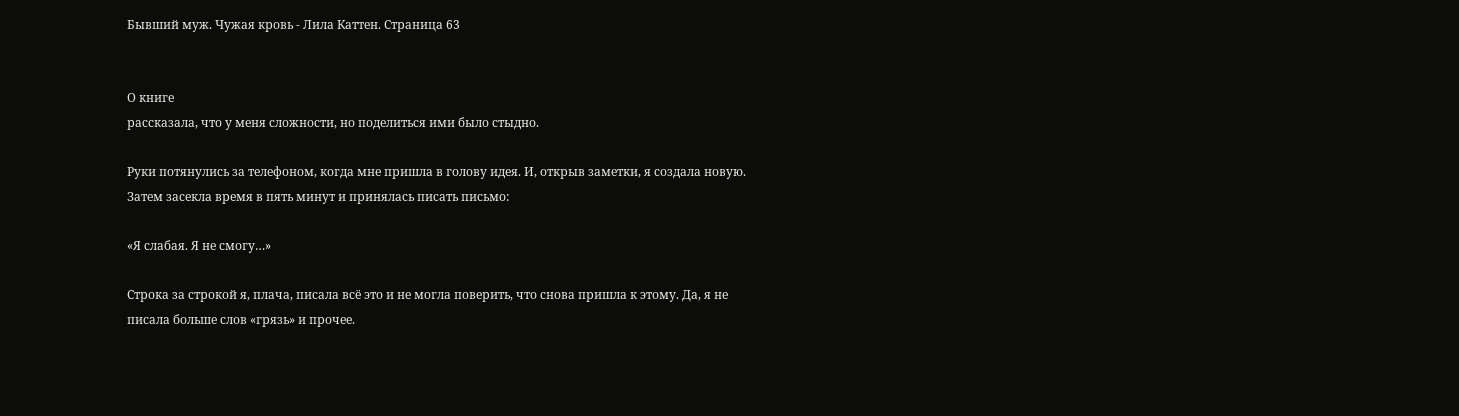Бывший муж. Чужая кровь - Лила Каттен. Страница 63


О книге
рассказала, что у меня сложности, но поделиться ими было стыдно.

Руки потянулись за телефоном, когда мне пришла в голову идея. И, открыв заметки, я создала новую. Затем засекла время в пять минут и принялась писать письмо:

«Я слабая. Я не смогу…»

Строка за строкой я, плача, писала всё это и не могла поверить, что снова пришла к этому. Да, я не писала больше слов «грязь» и прочее.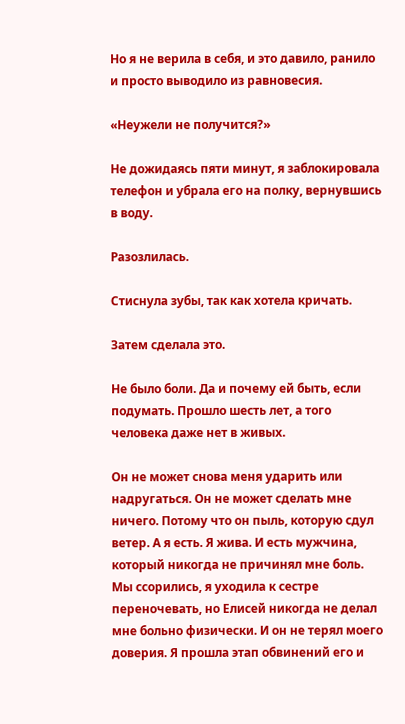Но я не верила в себя, и это давило, ранило и просто выводило из равновесия.

«Неужели не получится?»

Не дожидаясь пяти минут, я заблокировала телефон и убрала его на полку, вернувшись в воду.

Разозлилась.

Стиснула зубы, так как хотела кричать.

Затем сделала это.

Не было боли. Да и почему ей быть, если подумать. Прошло шесть лет, а того человека даже нет в живых.

Он не может снова меня ударить или надругаться. Он не может сделать мне ничего. Потому что он пыль, которую сдул ветер. А я есть. Я жива. И есть мужчина, который никогда не причинял мне боль. Мы ссорились, я уходила к сестре переночевать, но Елисей никогда не делал мне больно физически. И он не терял моего доверия. Я прошла этап обвинений его и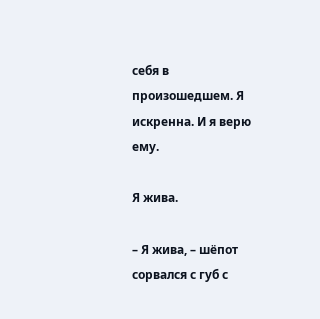себя в произошедшем. Я искренна. И я верю ему.

Я жива.

– Я жива, – шёпот сорвался с губ с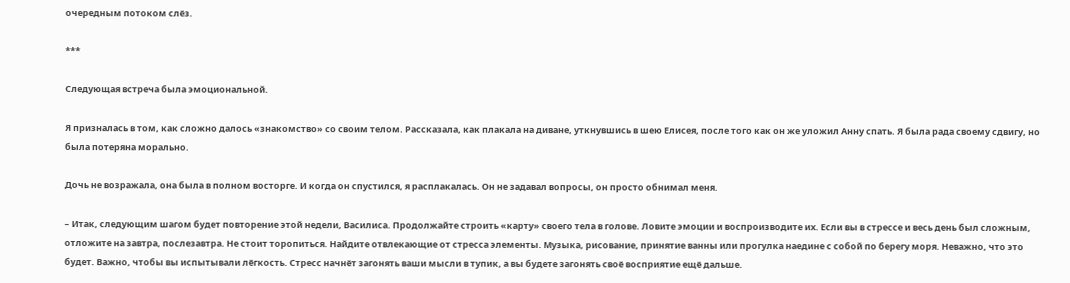очередным потоком слёз.

***

Следующая встреча была эмоциональной.

Я призналась в том, как сложно далось «знакомство» со своим телом. Рассказала, как плакала на диване, уткнувшись в шею Елисея, после того как он же уложил Анну спать. Я была рада своему сдвигу, но была потеряна морально.

Дочь не возражала, она была в полном восторге. И когда он спустился, я расплакалась. Он не задавал вопросы, он просто обнимал меня.

– Итак, следующим шагом будет повторение этой недели, Василиса. Продолжайте строить «карту» своего тела в голове. Ловите эмоции и воспроизводите их. Если вы в стрессе и весь день был сложным, отложите на завтра, послезавтра. Не стоит торопиться. Найдите отвлекающие от стресса элементы. Музыка, рисование, принятие ванны или прогулка наедине с собой по берегу моря. Неважно, что это будет. Важно, чтобы вы испытывали лёгкость. Стресс начнёт загонять ваши мысли в тупик, а вы будете загонять своё восприятие ещё дальше.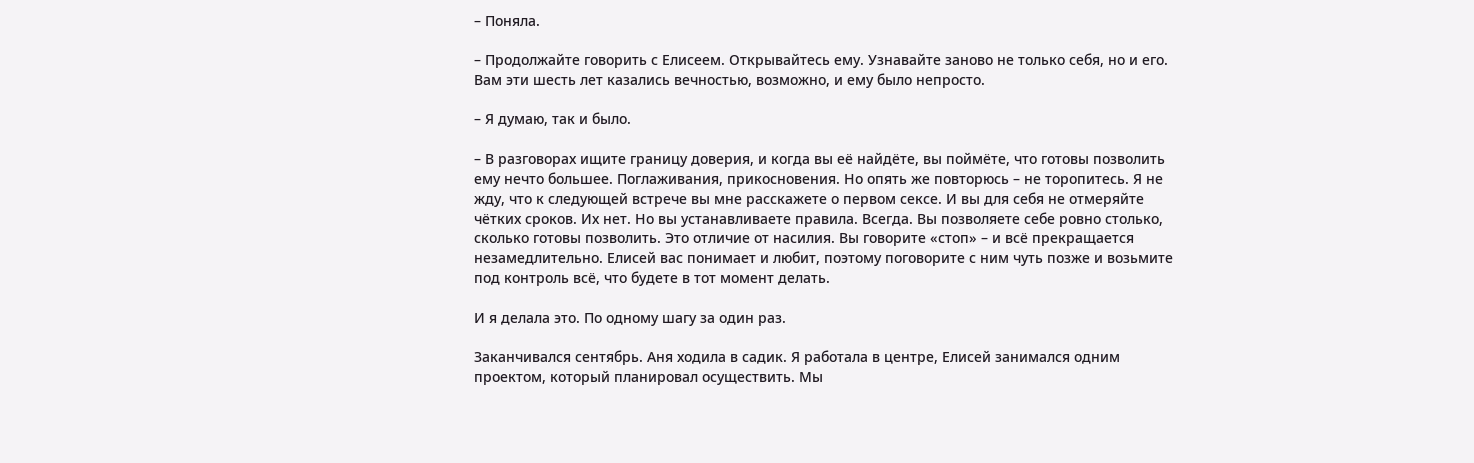– Поняла.

– Продолжайте говорить с Елисеем. Открывайтесь ему. Узнавайте заново не только себя, но и его. Вам эти шесть лет казались вечностью, возможно, и ему было непросто.

– Я думаю, так и было.

– В разговорах ищите границу доверия, и когда вы её найдёте, вы поймёте, что готовы позволить ему нечто большее. Поглаживания, прикосновения. Но опять же повторюсь – не торопитесь. Я не жду, что к следующей встрече вы мне расскажете о первом сексе. И вы для себя не отмеряйте чётких сроков. Их нет. Но вы устанавливаете правила. Всегда. Вы позволяете себе ровно столько, сколько готовы позволить. Это отличие от насилия. Вы говорите «стоп» – и всё прекращается незамедлительно. Елисей вас понимает и любит, поэтому поговорите с ним чуть позже и возьмите под контроль всё, что будете в тот момент делать.

И я делала это. По одному шагу за один раз.

Заканчивался сентябрь. Аня ходила в садик. Я работала в центре, Елисей занимался одним проектом, который планировал осуществить. Мы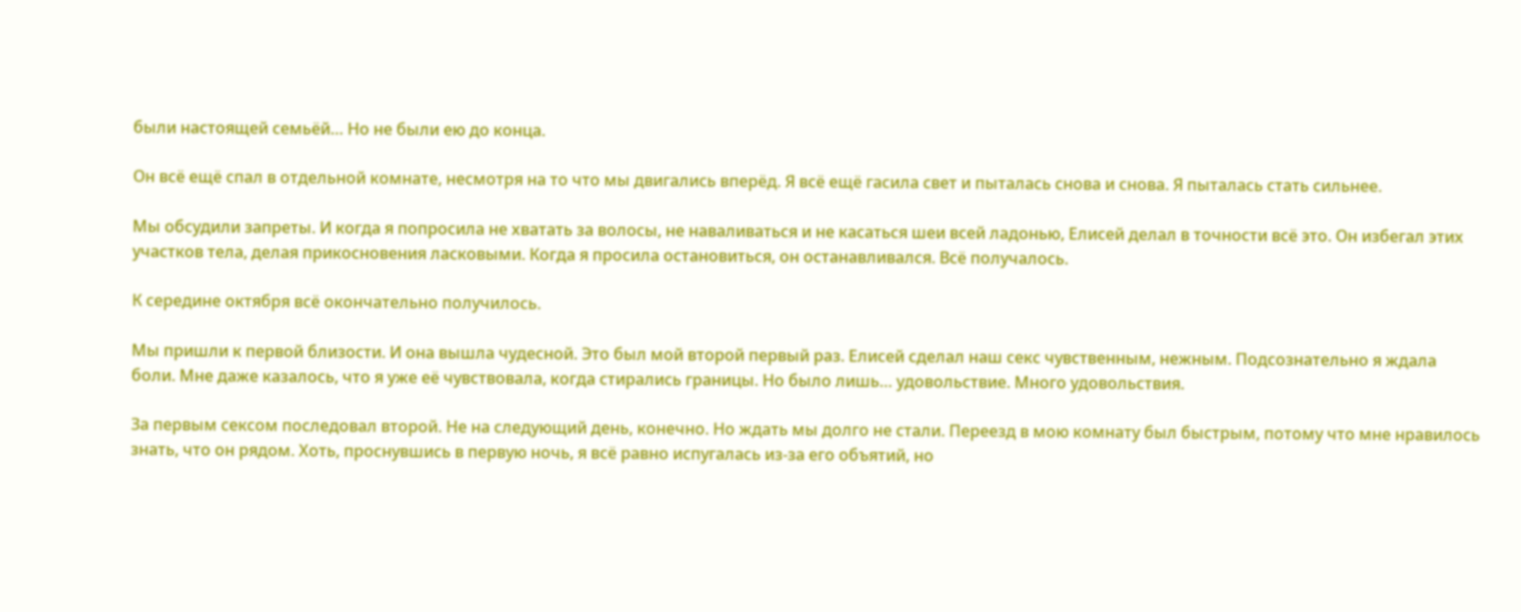были настоящей семьёй… Но не были ею до конца.

Он всё ещё спал в отдельной комнате, несмотря на то что мы двигались вперёд. Я всё ещё гасила свет и пыталась снова и снова. Я пыталась стать сильнее.

Мы обсудили запреты. И когда я попросила не хватать за волосы, не наваливаться и не касаться шеи всей ладонью, Елисей делал в точности всё это. Он избегал этих участков тела, делая прикосновения ласковыми. Когда я просила остановиться, он останавливался. Всё получалось.

К середине октября всё окончательно получилось.

Мы пришли к первой близости. И она вышла чудесной. Это был мой второй первый раз. Елисей сделал наш секс чувственным, нежным. Подсознательно я ждала боли. Мне даже казалось, что я уже её чувствовала, когда стирались границы. Но было лишь… удовольствие. Много удовольствия.

За первым сексом последовал второй. Не на следующий день, конечно. Но ждать мы долго не стали. Переезд в мою комнату был быстрым, потому что мне нравилось знать, что он рядом. Хоть, проснувшись в первую ночь, я всё равно испугалась из-за его объятий, но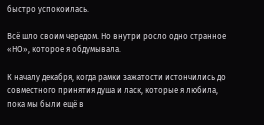быстро успокоилась.

Всё шло своим чередом. Но внутри росло одно странное «НО», которое я обдумывала.

К началу декабря, когда рамки зажатости истончились до совместного принятия душа и ласк, которые я любила, пока мы были ещё в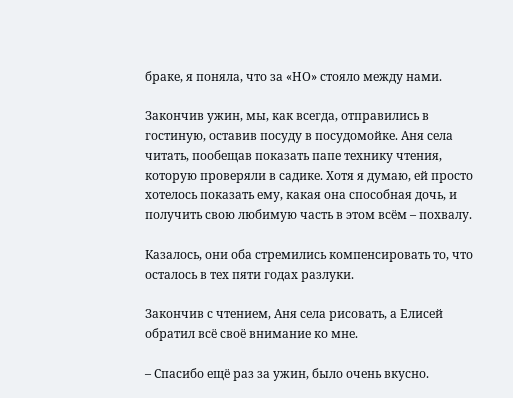браке, я поняла, что за «НО» стояло между нами.

Закончив ужин, мы, как всегда, отправились в гостиную, оставив посуду в посудомойке. Аня села читать, пообещав показать папе технику чтения, которую проверяли в садике. Хотя я думаю, ей просто хотелось показать ему, какая она способная дочь, и получить свою любимую часть в этом всём – похвалу.

Казалось, они оба стремились компенсировать то, что осталось в тех пяти годах разлуки.

Закончив с чтением, Аня села рисовать, а Елисей обратил всё своё внимание ко мне.

– Спасибо ещё раз за ужин, было очень вкусно.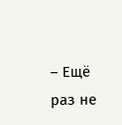– Ещё раз не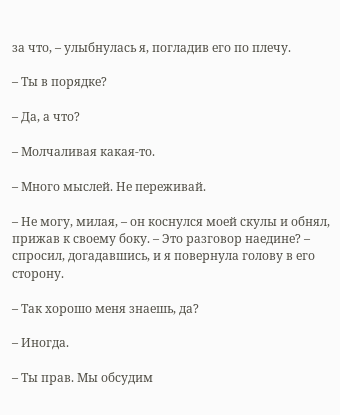за что, – улыбнулась я, погладив его по плечу.

– Ты в порядке?

– Да, а что?

– Молчаливая какая-то.

– Много мыслей. Не переживай.

– Не могу, милая, – он коснулся моей скулы и обнял, прижав к своему боку. – Это разговор наедине? – спросил, догадавшись, и я повернула голову в его сторону.

– Так хорошо меня знаешь, да?

– Иногда.

– Ты прав. Мы обсудим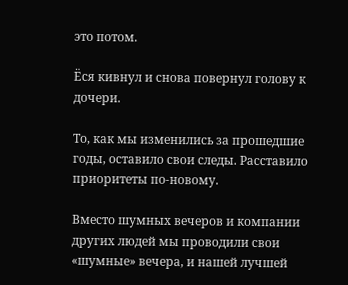это потом.

Ёся кивнул и снова повернул голову к дочери.

То, как мы изменились за прошедшие годы, оставило свои следы. Расставило приоритеты по-новому.

Вместо шумных вечеров и компании других людей мы проводили свои «шумные» вечера, и нашей лучшей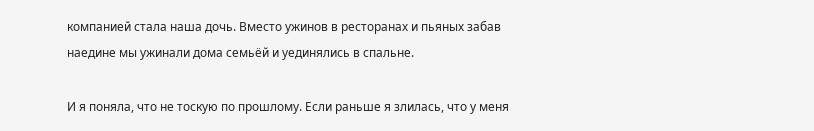компанией стала наша дочь. Вместо ужинов в ресторанах и пьяных забав наедине мы ужинали дома семьёй и уединялись в спальне.

И я поняла, что не тоскую по прошлому. Если раньше я злилась, что у меня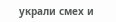украли смех и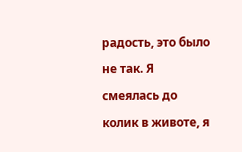радость, это было не так. Я смеялась до колик в животе, я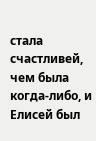стала счастливей, чем была когда-либо, и Елисей был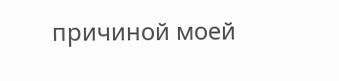причиной моей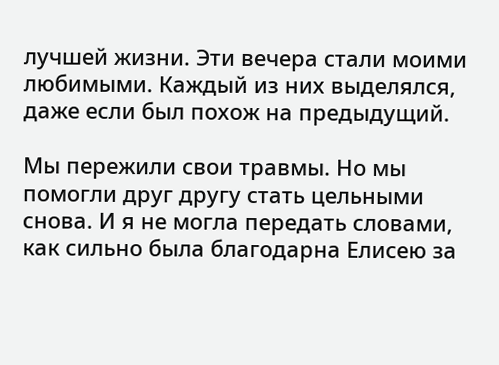лучшей жизни. Эти вечера стали моими любимыми. Каждый из них выделялся, даже если был похож на предыдущий.

Мы пережили свои травмы. Но мы помогли друг другу стать цельными снова. И я не могла передать словами, как сильно была благодарна Елисею за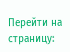Перейти на страницу: